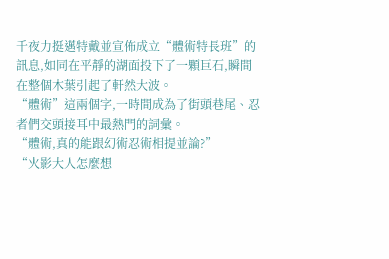千夜力挺邁特戴並宣佈成立“體術特長班”的訊息,如同在平靜的湖面投下了一顆巨石,瞬間在整個木葉引起了軒然大波。
“體術”這兩個字,一時間成為了街頭巷尾、忍者們交頭接耳中最熱門的詞彙。
“體術,真的能跟幻術忍術相提並論?”
“火影大人怎麼想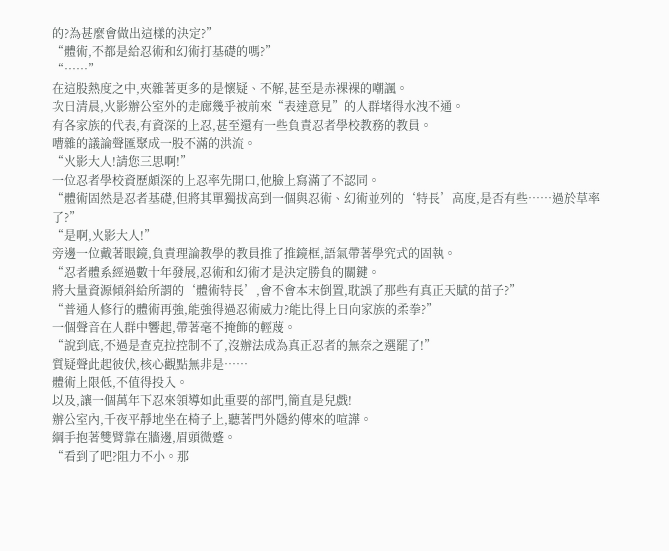的?為甚麼會做出這樣的決定?”
“體術,不都是給忍術和幻術打基礎的嗎?”
“……”
在這股熱度之中,夾雜著更多的是懷疑、不解,甚至是赤裸裸的嘲諷。
次日清晨,火影辦公室外的走廊幾乎被前來“表達意見”的人群堵得水洩不通。
有各家族的代表,有資深的上忍,甚至還有一些負責忍者學校教務的教員。
嘈雜的議論聲匯聚成一股不滿的洪流。
“火影大人!請您三思啊!”
一位忍者學校資歷頗深的上忍率先開口,他臉上寫滿了不認同。
“體術固然是忍者基礎,但將其單獨拔高到一個與忍術、幻術並列的‘特長’高度,是否有些……過於草率了?”
“是啊,火影大人!”
旁邊一位戴著眼鏡,負責理論教學的教員推了推鏡框,語氣帶著學究式的固執。
“忍者體系經過數十年發展,忍術和幻術才是決定勝負的關鍵。
將大量資源傾斜給所謂的‘體術特長’,會不會本末倒置,耽誤了那些有真正天賦的苗子?”
“普通人修行的體術再強,能強得過忍術威力?能比得上日向家族的柔拳?”
一個聲音在人群中響起,帶著毫不掩飾的輕蔑。
“說到底,不過是查克拉控制不了,沒辦法成為真正忍者的無奈之選罷了!”
質疑聲此起彼伏,核心觀點無非是……
體術上限低,不值得投入。
以及,讓一個萬年下忍來領導如此重要的部門,簡直是兒戲!
辦公室內,千夜平靜地坐在椅子上,聽著門外隱約傳來的喧譁。
綱手抱著雙臂靠在牆邊,眉頭微蹙。
“看到了吧?阻力不小。那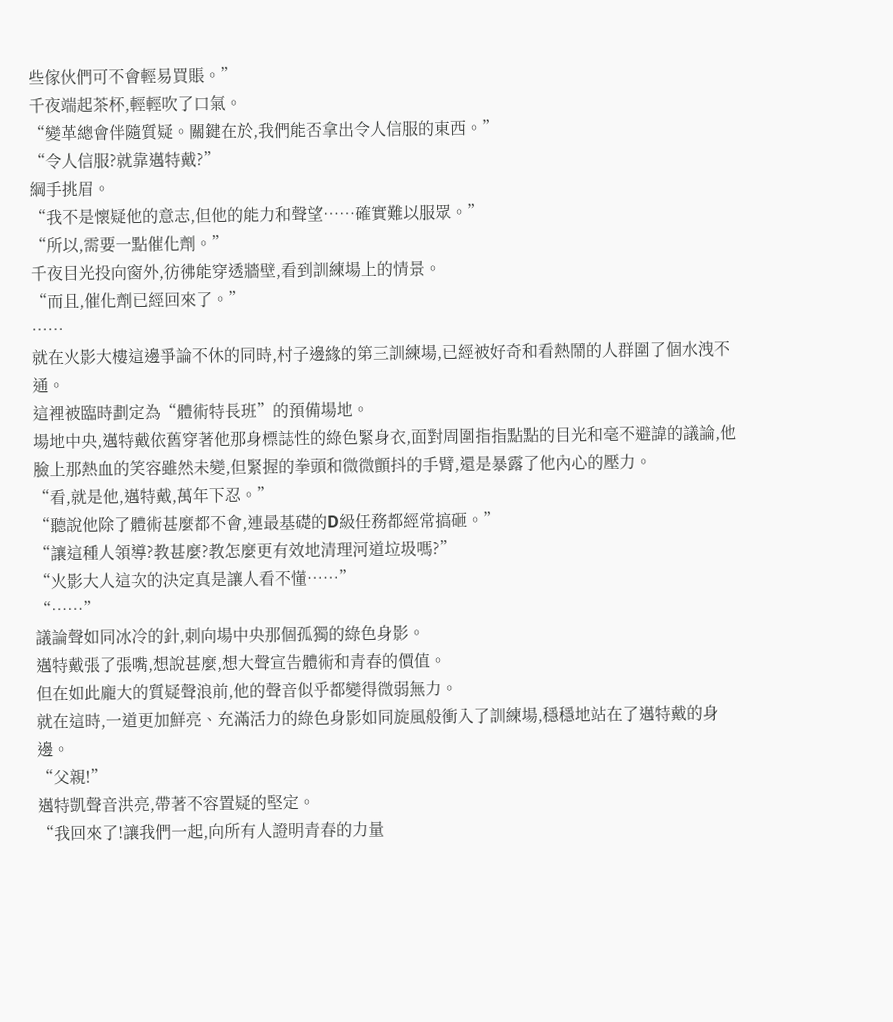些傢伙們可不會輕易買賬。”
千夜端起茶杯,輕輕吹了口氣。
“變革總會伴隨質疑。關鍵在於,我們能否拿出令人信服的東西。”
“令人信服?就靠邁特戴?”
綱手挑眉。
“我不是懷疑他的意志,但他的能力和聲望……確實難以服眾。”
“所以,需要一點催化劑。”
千夜目光投向窗外,彷彿能穿透牆壁,看到訓練場上的情景。
“而且,催化劑已經回來了。”
……
就在火影大樓這邊爭論不休的同時,村子邊緣的第三訓練場,已經被好奇和看熱鬧的人群圍了個水洩不通。
這裡被臨時劃定為“體術特長班”的預備場地。
場地中央,邁特戴依舊穿著他那身標誌性的綠色緊身衣,面對周圍指指點點的目光和毫不避諱的議論,他臉上那熱血的笑容雖然未變,但緊握的拳頭和微微顫抖的手臂,還是暴露了他內心的壓力。
“看,就是他,邁特戴,萬年下忍。”
“聽說他除了體術甚麼都不會,連最基礎的D級任務都經常搞砸。”
“讓這種人領導?教甚麼?教怎麼更有效地清理河道垃圾嗎?”
“火影大人這次的決定真是讓人看不懂……”
“……”
議論聲如同冰冷的針,刺向場中央那個孤獨的綠色身影。
邁特戴張了張嘴,想說甚麼,想大聲宣告體術和青春的價值。
但在如此龐大的質疑聲浪前,他的聲音似乎都變得微弱無力。
就在這時,一道更加鮮亮、充滿活力的綠色身影如同旋風般衝入了訓練場,穩穩地站在了邁特戴的身邊。
“父親!”
邁特凱聲音洪亮,帶著不容置疑的堅定。
“我回來了!讓我們一起,向所有人證明青春的力量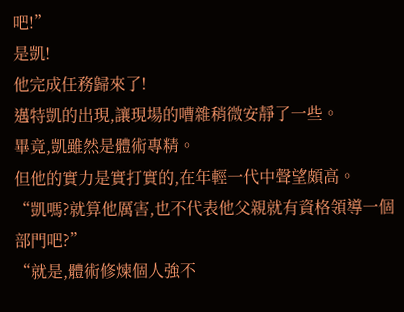吧!”
是凱!
他完成任務歸來了!
邁特凱的出現,讓現場的嘈雜稍微安靜了一些。
畢竟,凱雖然是體術專精。
但他的實力是實打實的,在年輕一代中聲望頗高。
“凱嗎?就算他厲害,也不代表他父親就有資格領導一個部門吧?”
“就是,體術修煉個人強不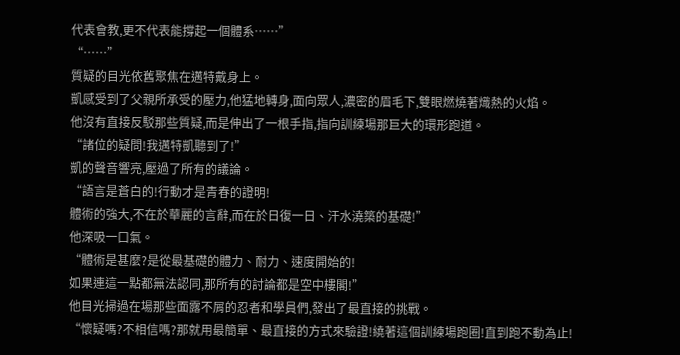代表會教,更不代表能撐起一個體系……”
“……”
質疑的目光依舊聚焦在邁特戴身上。
凱感受到了父親所承受的壓力,他猛地轉身,面向眾人,濃密的眉毛下,雙眼燃燒著熾熱的火焰。
他沒有直接反駁那些質疑,而是伸出了一根手指,指向訓練場那巨大的環形跑道。
“諸位的疑問!我邁特凱聽到了!”
凱的聲音響亮,壓過了所有的議論。
“語言是蒼白的!行動才是青春的證明!
體術的強大,不在於華麗的言辭,而在於日復一日、汗水澆築的基礎!”
他深吸一口氣。
“體術是甚麼?是從最基礎的體力、耐力、速度開始的!
如果連這一點都無法認同,那所有的討論都是空中樓閣!”
他目光掃過在場那些面露不屑的忍者和學員們,發出了最直接的挑戰。
“懷疑嗎?不相信嗎?那就用最簡單、最直接的方式來驗證!繞著這個訓練場跑圈!直到跑不動為止!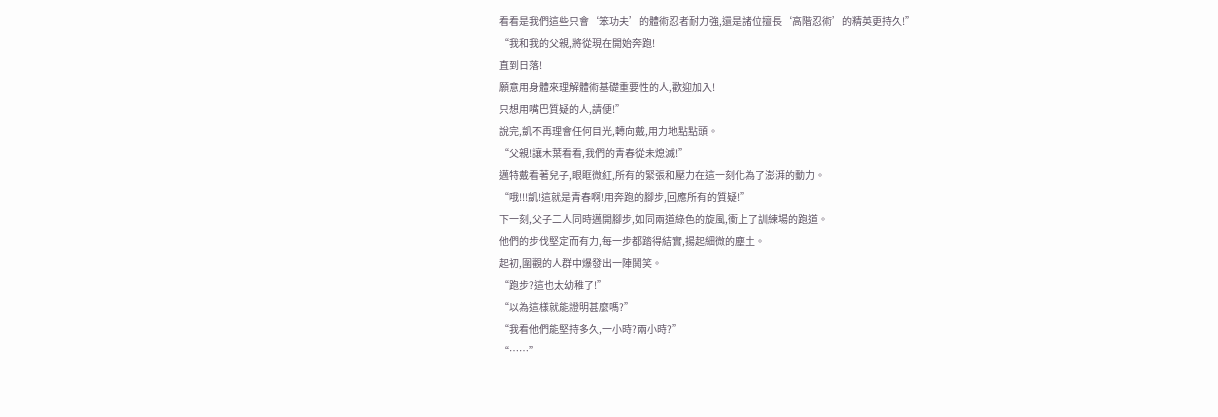看看是我們這些只會‘笨功夫’的體術忍者耐力強,還是諸位擅長‘高階忍術’的精英更持久!”
“我和我的父親,將從現在開始奔跑!
直到日落!
願意用身體來理解體術基礎重要性的人,歡迎加入!
只想用嘴巴質疑的人,請便!”
說完,凱不再理會任何目光,轉向戴,用力地點點頭。
“父親!讓木葉看看,我們的青春從未熄滅!”
邁特戴看著兒子,眼眶微紅,所有的緊張和壓力在這一刻化為了澎湃的動力。
“哦!!!凱!這就是青春啊!用奔跑的腳步,回應所有的質疑!”
下一刻,父子二人同時邁開腳步,如同兩道綠色的旋風,衝上了訓練場的跑道。
他們的步伐堅定而有力,每一步都踏得結實,揚起細微的塵土。
起初,圍觀的人群中爆發出一陣鬨笑。
“跑步?這也太幼稚了!”
“以為這樣就能證明甚麼嗎?”
“我看他們能堅持多久,一小時?兩小時?”
“……”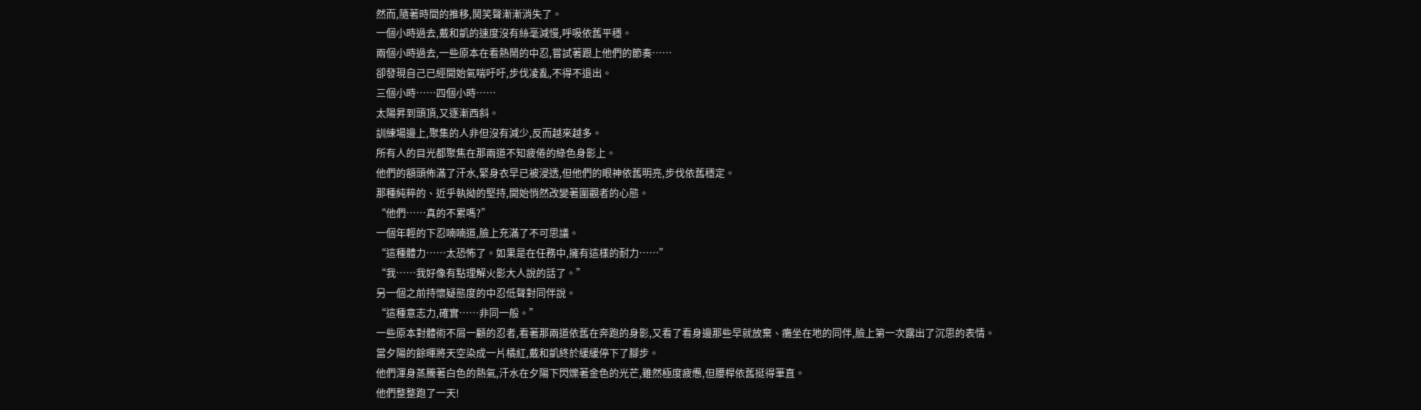然而,隨著時間的推移,鬨笑聲漸漸消失了。
一個小時過去,戴和凱的速度沒有絲毫減慢,呼吸依舊平穩。
兩個小時過去,一些原本在看熱鬧的中忍,嘗試著跟上他們的節奏……
卻發現自己已經開始氣喘吁吁,步伐凌亂,不得不退出。
三個小時……四個小時……
太陽昇到頭頂,又逐漸西斜。
訓練場邊上,聚集的人非但沒有減少,反而越來越多。
所有人的目光都聚焦在那兩道不知疲倦的綠色身影上。
他們的額頭佈滿了汗水,緊身衣早已被浸透,但他們的眼神依舊明亮,步伐依舊穩定。
那種純粹的、近乎執拗的堅持,開始悄然改變著圍觀者的心態。
“他們……真的不累嗎?”
一個年輕的下忍喃喃道,臉上充滿了不可思議。
“這種體力……太恐怖了。如果是在任務中,擁有這樣的耐力……”
“我……我好像有點理解火影大人說的話了。”
另一個之前持懷疑態度的中忍低聲對同伴說。
“這種意志力,確實……非同一般。”
一些原本對體術不屑一顧的忍者,看著那兩道依舊在奔跑的身影,又看了看身邊那些早就放棄、癱坐在地的同伴,臉上第一次露出了沉思的表情。
當夕陽的餘暉將天空染成一片橘紅,戴和凱終於緩緩停下了腳步。
他們渾身蒸騰著白色的熱氣,汗水在夕陽下閃爍著金色的光芒,雖然極度疲憊,但腰桿依舊挺得筆直。
他們整整跑了一天!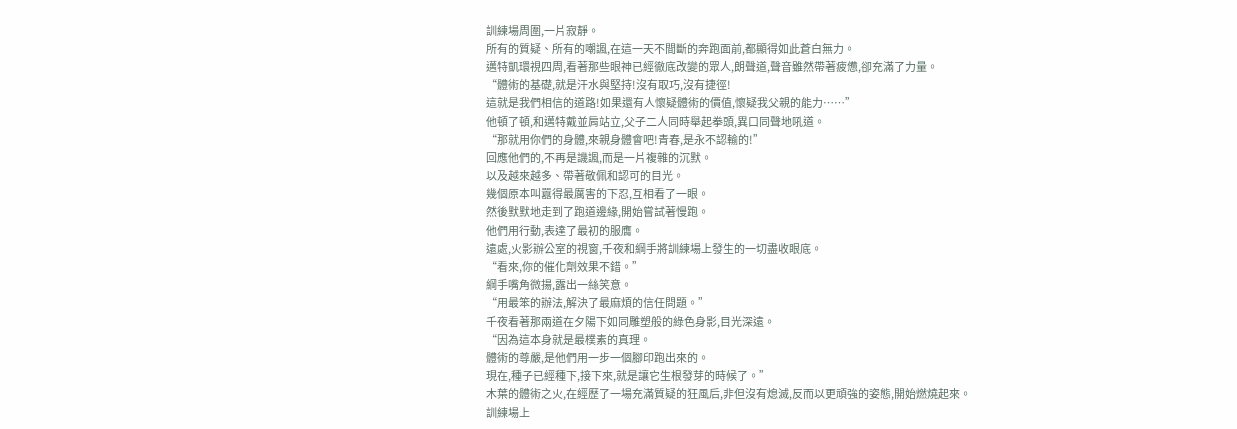訓練場周圍,一片寂靜。
所有的質疑、所有的嘲諷,在這一天不間斷的奔跑面前,都顯得如此蒼白無力。
邁特凱環視四周,看著那些眼神已經徹底改變的眾人,朗聲道,聲音雖然帶著疲憊,卻充滿了力量。
“體術的基礎,就是汗水與堅持!沒有取巧,沒有捷徑!
這就是我們相信的道路!如果還有人懷疑體術的價值,懷疑我父親的能力……”
他頓了頓,和邁特戴並肩站立,父子二人同時舉起拳頭,異口同聲地吼道。
“那就用你們的身體,來親身體會吧!青春,是永不認輸的!”
回應他們的,不再是譏諷,而是一片複雜的沉默。
以及越來越多、帶著敬佩和認可的目光。
幾個原本叫囂得最厲害的下忍,互相看了一眼。
然後默默地走到了跑道邊緣,開始嘗試著慢跑。
他們用行動,表達了最初的服膺。
遠處,火影辦公室的視窗,千夜和綱手將訓練場上發生的一切盡收眼底。
“看來,你的催化劑效果不錯。”
綱手嘴角微揚,露出一絲笑意。
“用最笨的辦法,解決了最麻煩的信任問題。”
千夜看著那兩道在夕陽下如同雕塑般的綠色身影,目光深遠。
“因為這本身就是最樸素的真理。
體術的尊嚴,是他們用一步一個腳印跑出來的。
現在,種子已經種下,接下來,就是讓它生根發芽的時候了。”
木葉的體術之火,在經歷了一場充滿質疑的狂風后,非但沒有熄滅,反而以更頑強的姿態,開始燃燒起來。
訓練場上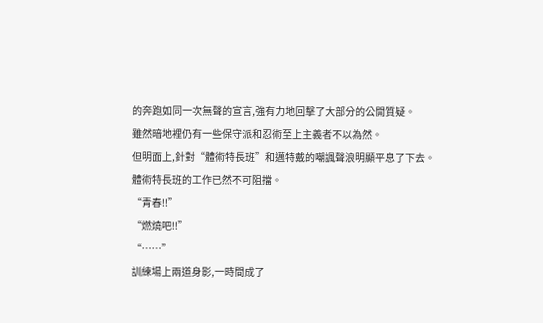的奔跑如同一次無聲的宣言,強有力地回擊了大部分的公開質疑。
雖然暗地裡仍有一些保守派和忍術至上主義者不以為然。
但明面上,針對“體術特長班”和邁特戴的嘲諷聲浪明顯平息了下去。
體術特長班的工作已然不可阻擋。
“青春!!”
“燃燒吧!!”
“……”
訓練場上兩道身影,一時間成了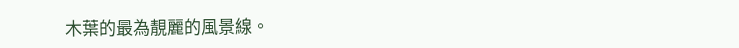木葉的最為靚麗的風景線。